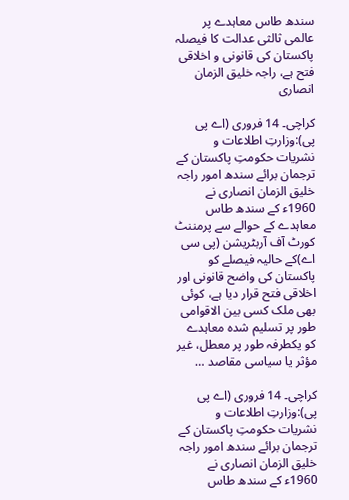سندھ طاس معاہدے پر عالمی ثالثی عدالت کا فیصلہ پاکستان کی قانونی و اخلاقی فتح ہے، راجہ خلیق الزمان انصاری

کراچی۔ 14 فروری (اے پی پی):وزارتِ اطلاعات و نشریات حکومتِ پاکستان کے ترجمان برائے سندھ امور راجہ خلیق الزمان انصاری نے 1960ء کے سندھ طاس معاہدے کے حوالے سے پرمننٹ کورٹ آف آربٹریشن (پی سی اے)کے حالیہ فیصلے کو پاکستان کی واضح قانونی اور اخلاقی فتح قرار دیا ہے، کوئی بھی ملک کسی بین الاقوامی طور پر تسلیم شدہ معاہدے کو یکطرفہ طور پر معطل، غیر مؤثر یا سیاسی مقاصد …

کراچی۔ 14 فروری (اے پی پی):وزارتِ اطلاعات و نشریات حکومتِ پاکستان کے ترجمان برائے سندھ امور راجہ خلیق الزمان انصاری نے 1960ء کے سندھ طاس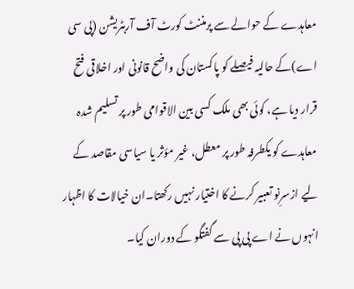معاہدے کے حوالے سے پرمننٹ کورٹ آف آربٹریشن (پی سی اے)کے حالیہ فیصلے کو پاکستان کی واضح قانونی اور اخلاقی فتح قرار دیا ہے، کوئی بھی ملک کسی بین الاقوامی طور پر تسلیم شدہ معاہدے کو یکطرفہ طور پر معطل، غیر مؤثر یا سیاسی مقاصد کے لیے ازسرِنو تعبیر کرنے کا اختیار نہیں رکھتا۔ان خیالات کا اظہار انہوں نے اے پی پی سے گفتگو کے دوران کیا۔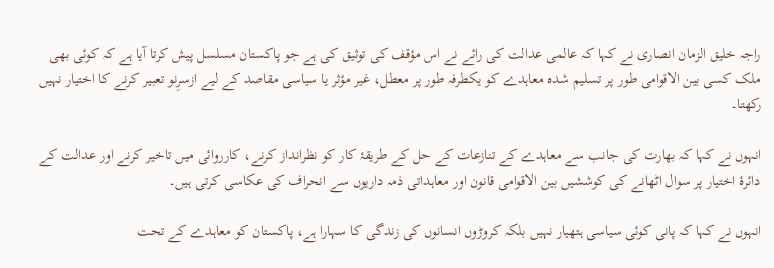راجہ خلیق الزمان انصاری نے کہا کہ عالمی عدالت کی رائے نے اس مؤقف کی توثیق کی ہے جو پاکستان مسلسل پیش کرتا آیا ہے کہ کوئی بھی ملک کسی بین الاقوامی طور پر تسلیم شدہ معاہدے کو یکطرفہ طور پر معطل، غیر مؤثر یا سیاسی مقاصد کے لیے ازسرِنو تعبیر کرنے کا اختیار نہیں رکھتا۔

انہوں نے کہا کہ بھارت کی جانب سے معاہدے کے تنازعات کے حل کے طریقۂ کار کو نظرانداز کرنے، کارروائی میں تاخیر کرنے اور عدالت کے دائرۂ اختیار پر سوال اٹھانے کی کوششیں بین الاقوامی قانون اور معاہداتی ذمہ داریوں سے انحراف کی عکاسی کرتی ہیں۔

انہوں نے کہا کہ پانی کوئی سیاسی ہتھیار نہیں بلکہ کروڑوں انسانوں کی زندگی کا سہارا ہے، پاکستان کو معاہدے کے تحت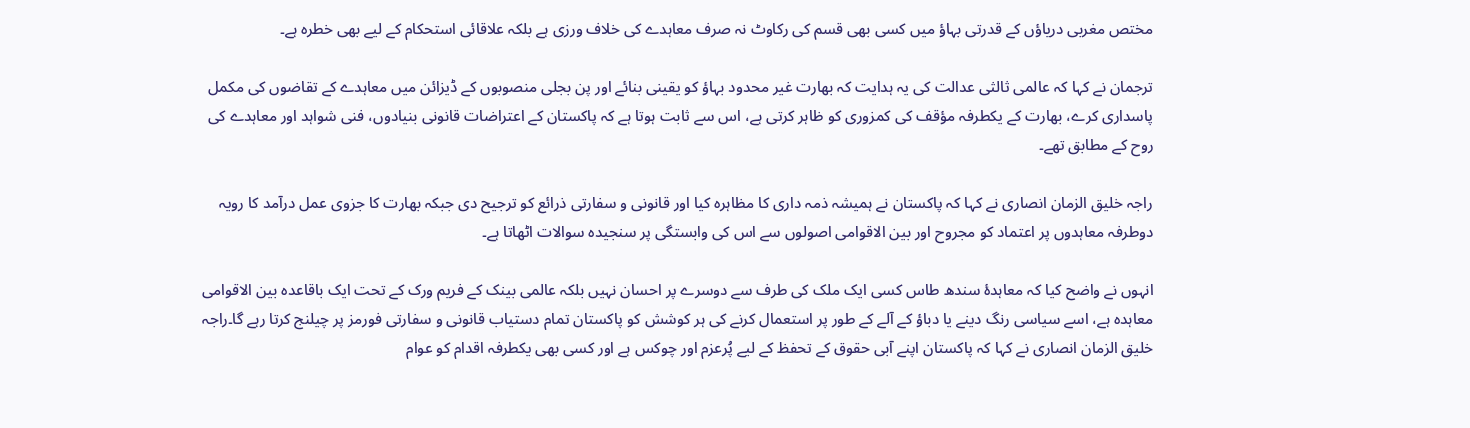مختص مغربی دریاؤں کے قدرتی بہاؤ میں کسی بھی قسم کی رکاوٹ نہ صرف معاہدے کی خلاف ورزی ہے بلکہ علاقائی استحکام کے لیے بھی خطرہ ہے۔

ترجمان نے کہا کہ عالمی ثالثی عدالت کی یہ ہدایت کہ بھارت غیر محدود بہاؤ کو یقینی بنائے اور پن بجلی منصوبوں کے ڈیزائن میں معاہدے کے تقاضوں کی مکمل پاسداری کرے، بھارت کے یکطرفہ مؤقف کی کمزوری کو ظاہر کرتی ہے، اس سے ثابت ہوتا ہے کہ پاکستان کے اعتراضات قانونی بنیادوں، فنی شواہد اور معاہدے کی روح کے مطابق تھے۔

راجہ خلیق الزمان انصاری نے کہا کہ پاکستان نے ہمیشہ ذمہ داری کا مظاہرہ کیا اور قانونی و سفارتی ذرائع کو ترجیح دی جبکہ بھارت کا جزوی عمل درآمد کا رویہ دوطرفہ معاہدوں پر اعتماد کو مجروح اور بین الاقوامی اصولوں سے اس کی وابستگی پر سنجیدہ سوالات اٹھاتا ہے۔

انہوں نے واضح کیا کہ معاہدۂ سندھ طاس کسی ایک ملک کی طرف سے دوسرے پر احسان نہیں بلکہ عالمی بینک کے فریم ورک کے تحت ایک باقاعدہ بین الاقوامی معاہدہ ہے، اسے سیاسی رنگ دینے یا دباؤ کے آلے کے طور پر استعمال کرنے کی ہر کوشش کو پاکستان تمام دستیاب قانونی و سفارتی فورمز پر چیلنج کرتا رہے گا۔راجہ خلیق الزمان انصاری نے کہا کہ پاکستان اپنے آبی حقوق کے تحفظ کے لیے پُرعزم اور چوکس ہے اور کسی بھی یکطرفہ اقدام کو عوام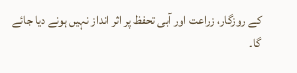کے روزگار، زراعت اور آبی تحفظ پر اثر انداز نہیں ہونے دیا جائے گا۔